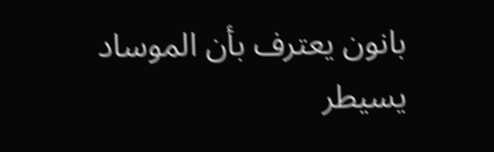بانون يعترف بأن الموساد يسيطر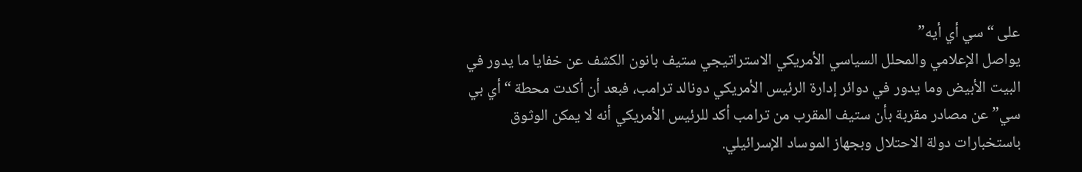على “سي أي أيه”
يواصل الإعلامي والمحلل السياسي الأمريكي الاستراتيجي ستيف بانون الكشف عن خفايا ما يدور في البيت الأبيض وما يدور في دوائر إدارة الرئيس الأمريكي دونالد ترامب، فبعد أن أكدت محطة “أي بي سي” عن مصادر مقربة بأن ستيف المقرب من ترامب أكد للرئيس الأمريكي أنه لا يمكن الوثوق باستخبارات دولة الاحتلال وبجهاز الموساد الإسرائيلي.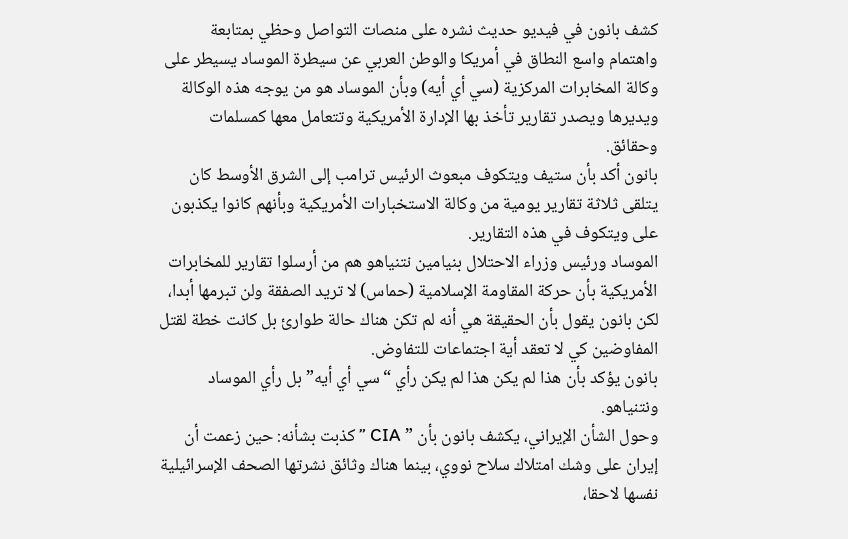كشف بانون في فيديو حديث نشره على منصات التواصل وحظي بمتابعة واهتمام واسع النطاق في أمريكا والوطن العربي عن سيطرة الموساد يسيطر على وكالة المخابرات المركزية (سي أي أيه) وبأن الموساد هو من يوجه هذه الوكالة ويديرها ويصدر تقارير تأخذ بها الإدارة الأمريكية وتتعامل معها كمسلمات وحقائق.
بانون أكد بأن ستيف ويتكوف مبعوث الرئيس ترامب إلى الشرق الأوسط كان يتلقى ثلاثة تقارير يومية من وكالة الاستخبارات الأمريكية وبأنهم كانوا يكذبون على ويتكوف في هذه التقارير.
الموساد ورئيس وزراء الاحتلال بنيامين نتنياهو هم من أرسلوا تقارير للمخابرات الأمريكية بأن حركة المقاومة الإسلامية (حماس) لا تريد الصفقة ولن تبرمها أبدا، لكن بانون يقول بأن الحقيقة هي أنه لم تكن هناك حالة طوارئ بل كانت خطة لقتل المفاوضين كي لا تعقد أية اجتماعات للتفاوض.
بانون يؤكد بأن هذا لم يكن هذا لم يكن رأي “سي أي أيه” بل رأي الموساد ونتنياهو.
وحول الشأن الإيراني، يكشف بانون بأن ” CIA ” كذبت بشأنه: حين زعمت أن إيران على وشك امتلاك سلاح نووي، بينما هناك وثائق نشرتها الصحف الإسرائيلية نفسها لاحقا،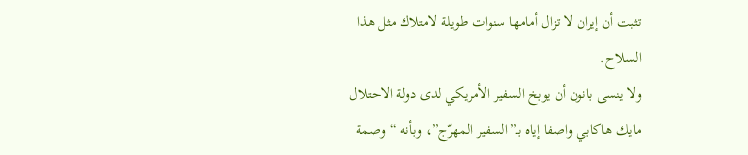تثبت أن إيران لا تزال أمامها سنوات طويلة لامتلاك مثل هذا السلاح.
ولا ينسى بانون أن يوبخ السفير الأمريكي لدى دولة الاحتلال مايك هاكابي واصفا إياه بـ”السفير المهرّج”، وبأنه “وصمة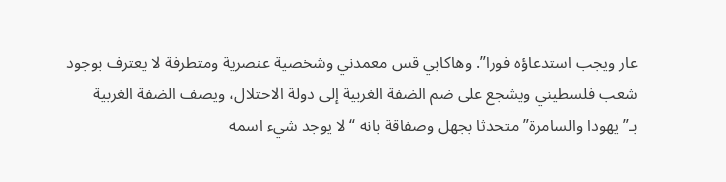عار ويجب استدعاؤه فورا”. وهاكابي قس معمدني وشخصية عنصرية ومتطرفة لا يعترف بوجود شعب فلسطيني ويشجع على ضم الضفة الغربية إلى دولة الاحتلال، ويصف الضفة الغربية بـ”يهودا والسامرة” متحدثا بجهل وصفاقة بانه “لا يوجد شيء اسمه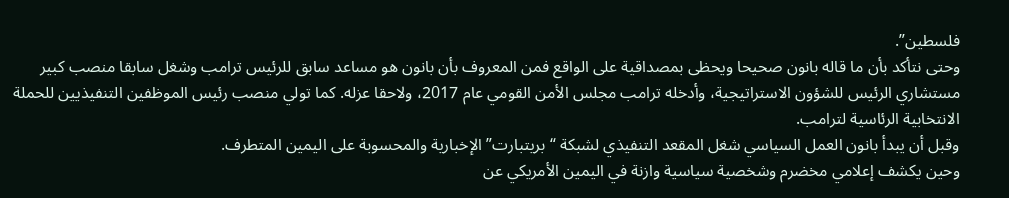فلسطين”.
وحتى نتأكد بأن ما قاله بانون صحيحا ويحظى بمصداقية على الواقع فمن المعروف بأن بانون هو مساعد سابق للرئيس ترامب وشغل سابقا منصب كبير مستشاري الرئيس للشؤون الاستراتيجية، وأدخله ترامب مجلس الأمن القومي عام 2017، ولاحقا عزله. كما تولي منصب رئيس الموظفين التنفيذيين للحملة الانتخابية الرئاسية لترامب.
وقبل أن يبدأ بانون العمل السياسي شغل المقعد التنفيذي لشبكة “بريتبارت” الإخبارية والمحسوبة على اليمين المتطرف.
وحين يكشف إعلامي مخضرم وشخصية سياسية وازنة في اليمين الأمريكي عن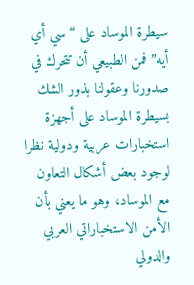سيطرة الموساد على “سي أي أيه” فمن الطبيعي أن تتحرك في صدورنا وعقولنا بذور الشك بسيطرة الموساد على أجهزة استخبارات عربية ودولية نظرا لوجود بعض أشكال التعاون مع الموساد، وهو ما يعني بأن الأمن الاستخباراتي العربي والدولي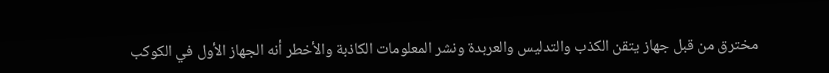مخترق من قبل جهاز يتقن الكذب والتدليس والعربدة ونشر المعلومات الكاذبة والأخطر أنه الجهاز الأول في الكوكب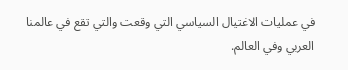في عمليات الاغتيال السياسي التي وقعت والتي تقع في عالمنا العربي وفي العالم.